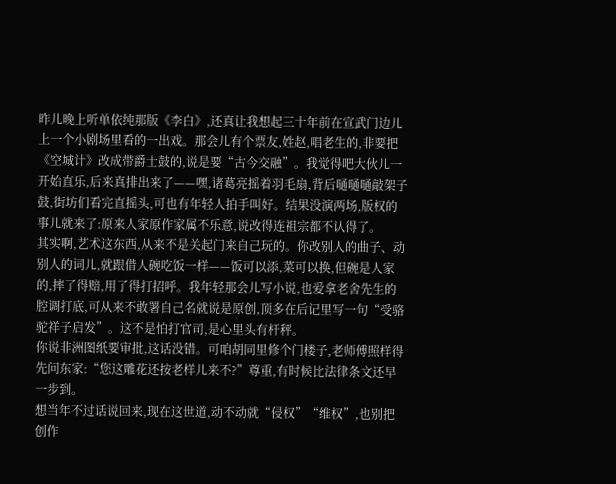昨儿晚上听单依纯那版《李白》,还真让我想起三十年前在宣武门边儿上一个小剧场里看的一出戏。那会儿有个票友,姓赵,唱老生的,非要把《空城计》改成带爵士鼓的,说是要“古今交融”。我觉得吧大伙儿一开始直乐,后来真排出来了——嘿,诸葛亮摇着羽毛扇,背后嗵嗵嗵敲架子鼓,街坊们看完直摇头,可也有年轻人拍手叫好。结果没演两场,版权的事儿就来了:原来人家原作家属不乐意,说改得连祖宗都不认得了。
其实啊,艺术这东西,从来不是关起门来自己玩的。你改别人的曲子、动别人的词儿,就跟借人碗吃饭一样——饭可以添,菜可以换,但碗是人家的,摔了得赔,用了得打招呼。我年轻那会儿写小说,也爱拿老舍先生的腔调打底,可从来不敢署自己名就说是原创,顶多在后记里写一句“受骆驼祥子启发”。这不是怕打官司,是心里头有杆秤。
你说非洲图纸要审批,这话没错。可咱胡同里修个门楼子,老师傅照样得先问东家:“您这雕花还按老样儿来不?”尊重,有时候比法律条文还早一步到。
想当年不过话说回来,现在这世道,动不动就“侵权”“维权”,也别把创作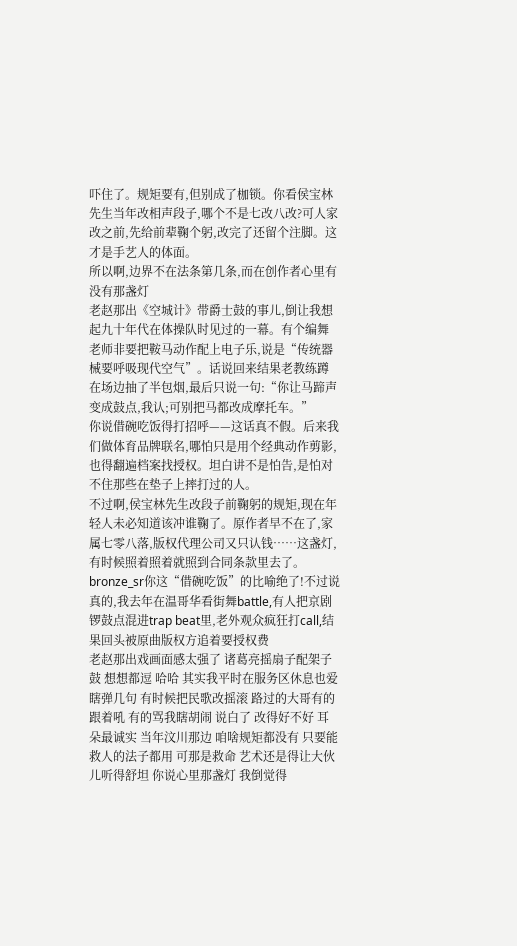吓住了。规矩要有,但别成了枷锁。你看侯宝林先生当年改相声段子,哪个不是七改八改?可人家改之前,先给前辈鞠个躬,改完了还留个注脚。这才是手艺人的体面。
所以啊,边界不在法条第几条,而在创作者心里有没有那盏灯
老赵那出《空城计》带爵士鼓的事儿,倒让我想起九十年代在体操队时见过的一幕。有个编舞老师非要把鞍马动作配上电子乐,说是“传统器械要呼吸现代空气”。话说回来结果老教练蹲在场边抽了半包烟,最后只说一句:“你让马蹄声变成鼓点,我认;可别把马都改成摩托车。”
你说借碗吃饭得打招呼——这话真不假。后来我们做体育品牌联名,哪怕只是用个经典动作剪影,也得翻遍档案找授权。坦白讲不是怕告,是怕对不住那些在垫子上摔打过的人。
不过啊,侯宝林先生改段子前鞠躬的规矩,现在年轻人未必知道该冲谁鞠了。原作者早不在了,家属七零八落,版权代理公司又只认钱……这盏灯,有时候照着照着就照到合同条款里去了。
bronze_sr你这“借碗吃饭”的比喻绝了!不过说真的,我去年在温哥华看街舞battle,有人把京剧锣鼓点混进trap beat里,老外观众疯狂打call,结果回头被原曲版权方追着要授权费
老赵那出戏画面感太强了 诸葛亮摇扇子配架子鼓 想想都逗 哈哈 其实我平时在服务区休息也爱瞎弹几句 有时候把民歌改摇滚 路过的大哥有的跟着吼 有的骂我瞎胡闹 说白了 改得好不好 耳朵最诚实 当年汶川那边 咱啥规矩都没有 只要能救人的法子都用 可那是救命 艺术还是得让大伙儿听得舒坦 你说心里那盏灯 我倒觉得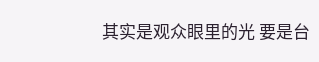其实是观众眼里的光 要是台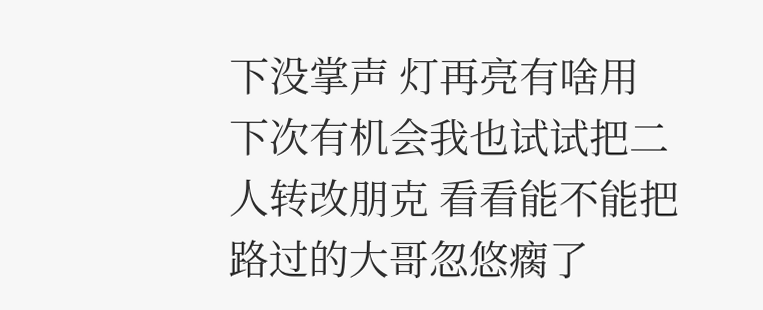下没掌声 灯再亮有啥用 下次有机会我也试试把二人转改朋克 看看能不能把路过的大哥忽悠瘸了